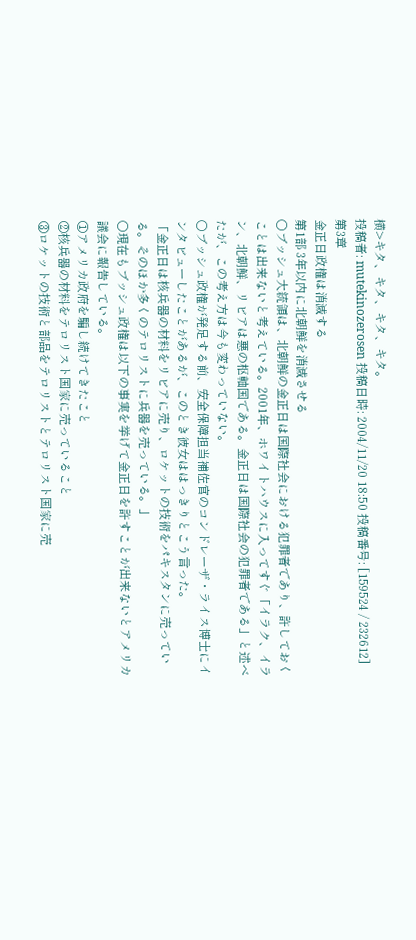横>キタ、キタ、キタ、キタ。
投稿者: mutekinozerosen 投稿日時: 2004/11/20 18:50 投稿番号: [159524 / 232612]
第3章
金正日政権は消滅する
第1部 3年以内に北朝鮮を消滅させる
○ブッシュ大統領は、北朝鮮の金正日は国際社会における犯罪者であり、許しておくことは出来ないと考えている。2001年、ホワイトハウスに入ってすぐ「イラク、イラン、北朝鮮、リビアは悪の枢軸国である。金正日は国際社会の犯罪者である」と述べたが、この考え方は今も変わっていない。
○ブッシュ政権が発足する前、安全保障担当補佐官のコンドレーザ・ライス博士にインタビューしたことがあるが、このとき彼女ははっきりとこう言った。
「金正日は核兵器の材料をリビアに売り、ロケットの技術をパキスタンに売っている。そのほか多くのテロリストに兵器を売っている。」
○現在もブッシュ政権は以下の事実を挙げて金正日を許すことが出来ないとアメリカ議会に報告している。
①アメリカ政府を騙し続けてきたこと
②核兵器の材料をテロリスト国家に売っていること
③ロケットの技術と部品をテロリストとテロリスト国家に売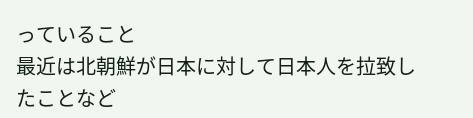っていること
最近は北朝鮮が日本に対して日本人を拉致したことなど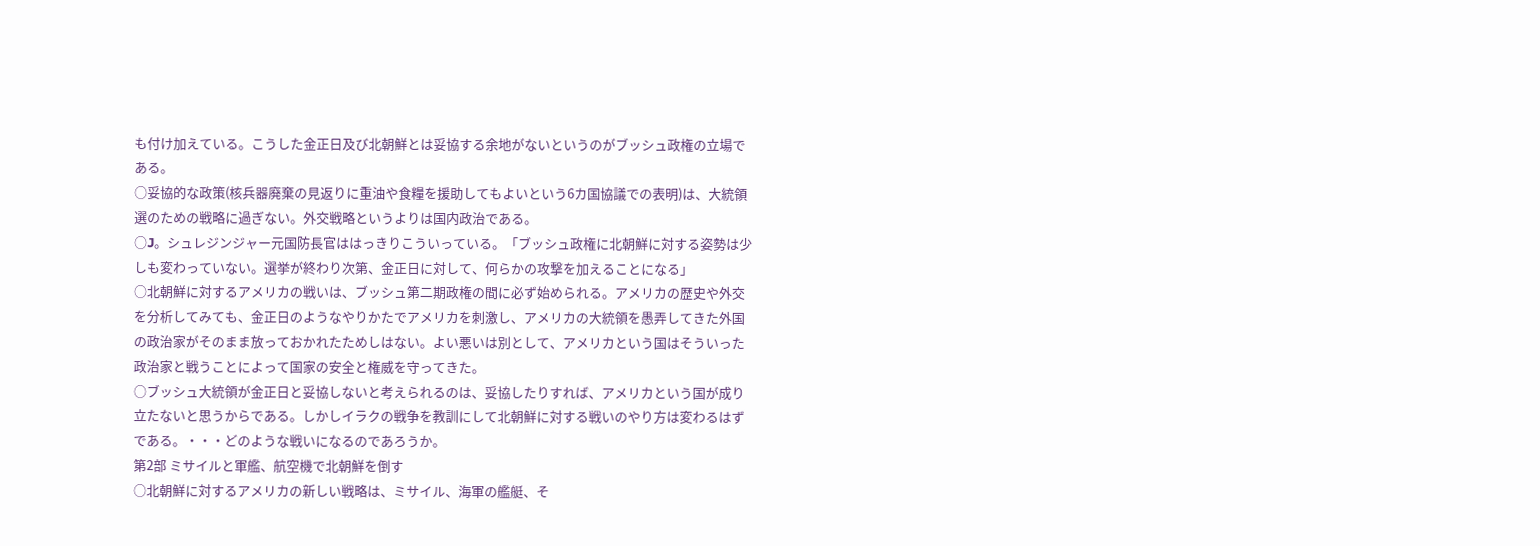も付け加えている。こうした金正日及び北朝鮮とは妥協する余地がないというのがブッシュ政権の立場である。
○妥協的な政策(核兵器廃棄の見返りに重油や食糧を援助してもよいという6カ国協議での表明)は、大統領選のための戦略に過ぎない。外交戦略というよりは国内政治である。
○J。シュレジンジャー元国防長官ははっきりこういっている。「ブッシュ政権に北朝鮮に対する姿勢は少しも変わっていない。選挙が終わり次第、金正日に対して、何らかの攻撃を加えることになる」
○北朝鮮に対するアメリカの戦いは、ブッシュ第二期政権の間に必ず始められる。アメリカの歴史や外交を分析してみても、金正日のようなやりかたでアメリカを刺激し、アメリカの大統領を愚弄してきた外国の政治家がそのまま放っておかれたためしはない。よい悪いは別として、アメリカという国はそういった政治家と戦うことによって国家の安全と権威を守ってきた。
○ブッシュ大統領が金正日と妥協しないと考えられるのは、妥協したりすれば、アメリカという国が成り立たないと思うからである。しかしイラクの戦争を教訓にして北朝鮮に対する戦いのやり方は変わるはずである。・・・どのような戦いになるのであろうか。
第2部 ミサイルと軍艦、航空機で北朝鮮を倒す
○北朝鮮に対するアメリカの新しい戦略は、ミサイル、海軍の艦艇、そ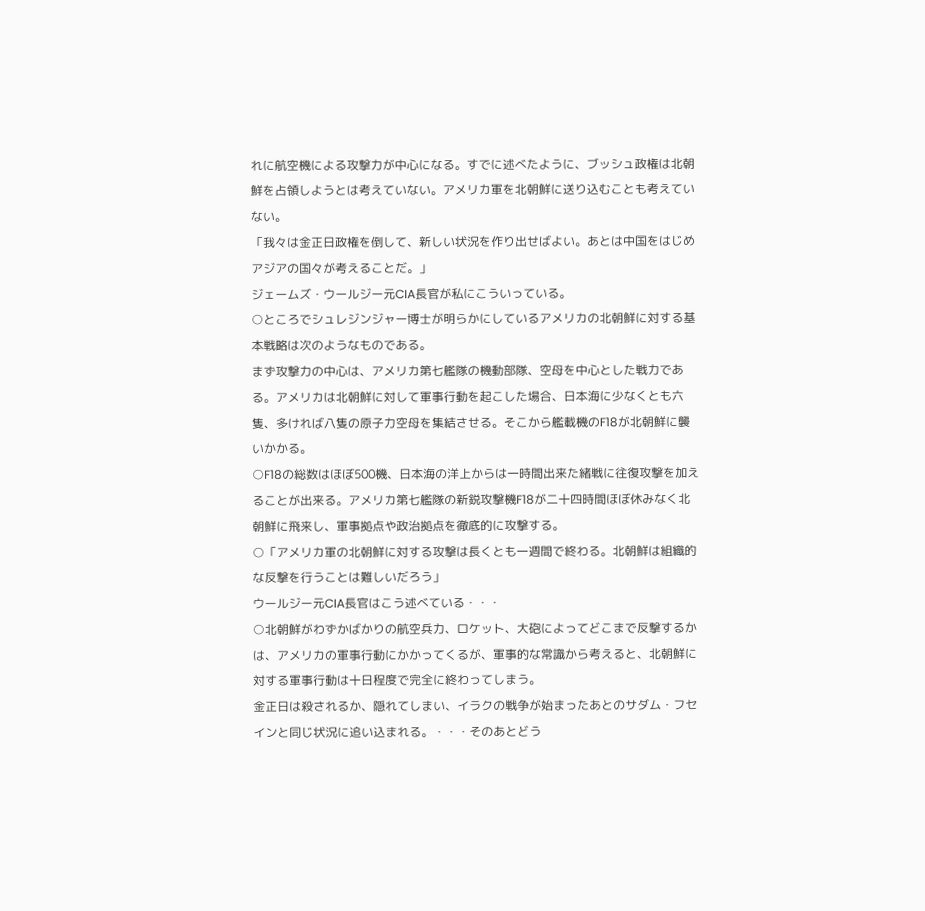れに航空機による攻撃力が中心になる。すでに述べたように、ブッシュ政権は北朝鮮を占領しようとは考えていない。アメリカ軍を北朝鮮に送り込むことも考えていない。
「我々は金正日政権を倒して、新しい状況を作り出せばよい。あとは中国をはじめアジアの国々が考えることだ。」
ジェームズ・ウールジー元CIA長官が私にこういっている。
○ところでシュレジンジャー博士が明らかにしているアメリカの北朝鮮に対する基本戦略は次のようなものである。
まず攻撃力の中心は、アメリカ第七艦隊の機動部隊、空母を中心とした戦力である。アメリカは北朝鮮に対して軍事行動を起こした場合、日本海に少なくとも六隻、多ければ八隻の原子力空母を集結させる。そこから艦載機のF18が北朝鮮に襲いかかる。
○F18の総数はほぼ500機、日本海の洋上からは一時間出来た緒戦に往復攻撃を加えることが出来る。アメリカ第七艦隊の新鋭攻撃機F18が二十四時間ほぼ休みなく北朝鮮に飛来し、軍事拠点や政治拠点を徹底的に攻撃する。
○「アメリカ軍の北朝鮮に対する攻撃は長くとも一週間で終わる。北朝鮮は組織的な反撃を行うことは難しいだろう」
ウールジー元CIA長官はこう述べている・・・
○北朝鮮がわずかばかりの航空兵力、ロケット、大砲によってどこまで反撃するかは、アメリカの軍事行動にかかってくるが、軍事的な常識から考えると、北朝鮮に対する軍事行動は十日程度で完全に終わってしまう。
金正日は殺されるか、隠れてしまい、イラクの戦争が始まったあとのサダム・フセインと同じ状況に追い込まれる。・・・そのあとどう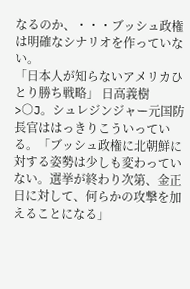なるのか、・・・ブッシュ政権は明確なシナリオを作っていない。
「日本人が知らないアメリカひとり勝ち戦略」 日高義樹
>○J。シュレジンジャー元国防長官ははっきりこういっている。「ブッシュ政権に北朝鮮に対する姿勢は少しも変わっていない。選挙が終わり次第、金正日に対して、何らかの攻撃を加えることになる」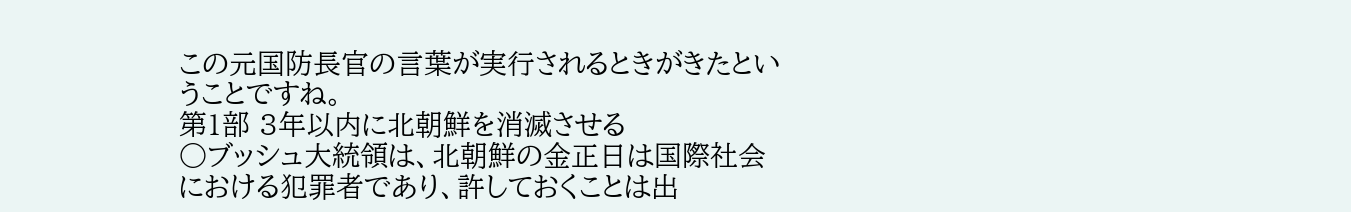この元国防長官の言葉が実行されるときがきたということですね。
第1部 3年以内に北朝鮮を消滅させる
○ブッシュ大統領は、北朝鮮の金正日は国際社会における犯罪者であり、許しておくことは出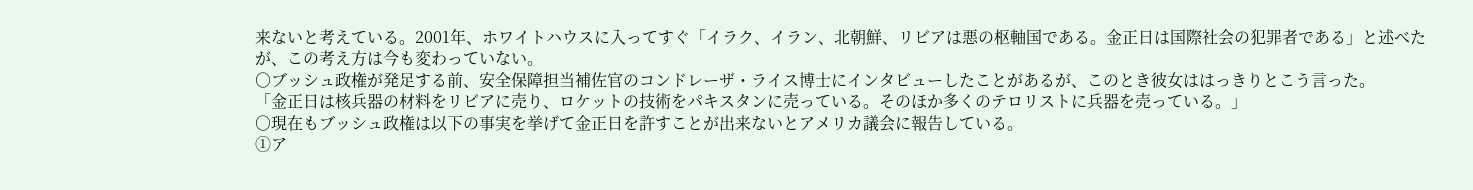来ないと考えている。2001年、ホワイトハウスに入ってすぐ「イラク、イラン、北朝鮮、リビアは悪の枢軸国である。金正日は国際社会の犯罪者である」と述べたが、この考え方は今も変わっていない。
○ブッシュ政権が発足する前、安全保障担当補佐官のコンドレーザ・ライス博士にインタビューしたことがあるが、このとき彼女ははっきりとこう言った。
「金正日は核兵器の材料をリビアに売り、ロケットの技術をパキスタンに売っている。そのほか多くのテロリストに兵器を売っている。」
○現在もブッシュ政権は以下の事実を挙げて金正日を許すことが出来ないとアメリカ議会に報告している。
①ア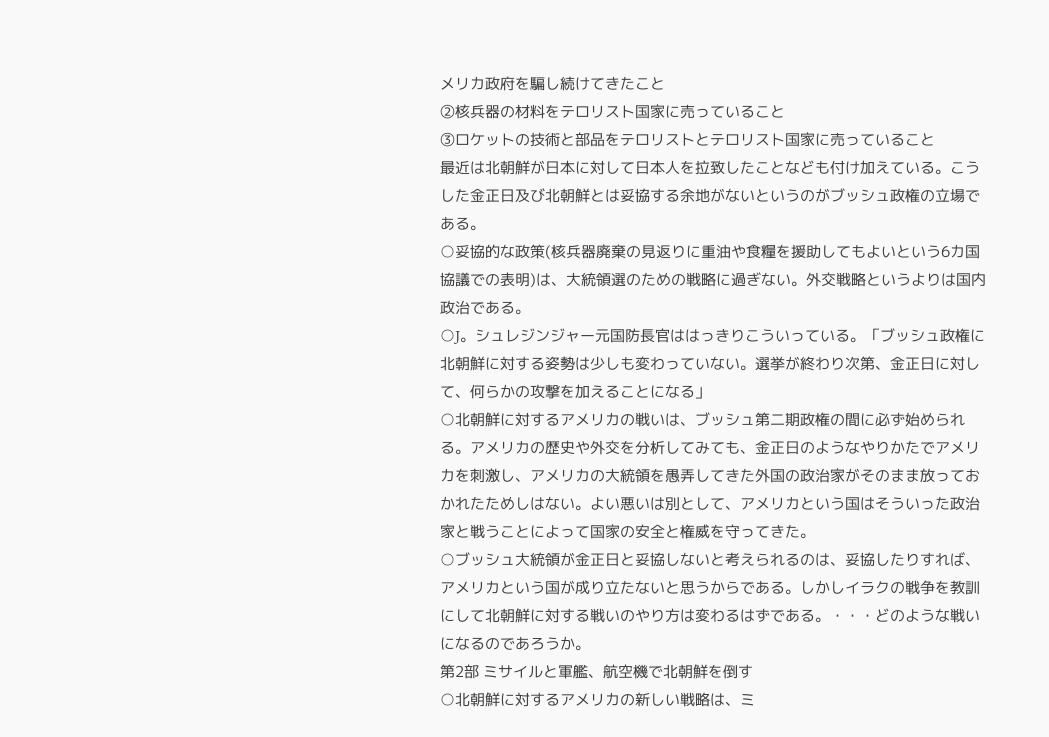メリカ政府を騙し続けてきたこと
②核兵器の材料をテロリスト国家に売っていること
③ロケットの技術と部品をテロリストとテロリスト国家に売っていること
最近は北朝鮮が日本に対して日本人を拉致したことなども付け加えている。こうした金正日及び北朝鮮とは妥協する余地がないというのがブッシュ政権の立場である。
○妥協的な政策(核兵器廃棄の見返りに重油や食糧を援助してもよいという6カ国協議での表明)は、大統領選のための戦略に過ぎない。外交戦略というよりは国内政治である。
○J。シュレジンジャー元国防長官ははっきりこういっている。「ブッシュ政権に北朝鮮に対する姿勢は少しも変わっていない。選挙が終わり次第、金正日に対して、何らかの攻撃を加えることになる」
○北朝鮮に対するアメリカの戦いは、ブッシュ第二期政権の間に必ず始められる。アメリカの歴史や外交を分析してみても、金正日のようなやりかたでアメリカを刺激し、アメリカの大統領を愚弄してきた外国の政治家がそのまま放っておかれたためしはない。よい悪いは別として、アメリカという国はそういった政治家と戦うことによって国家の安全と権威を守ってきた。
○ブッシュ大統領が金正日と妥協しないと考えられるのは、妥協したりすれば、アメリカという国が成り立たないと思うからである。しかしイラクの戦争を教訓にして北朝鮮に対する戦いのやり方は変わるはずである。・・・どのような戦いになるのであろうか。
第2部 ミサイルと軍艦、航空機で北朝鮮を倒す
○北朝鮮に対するアメリカの新しい戦略は、ミ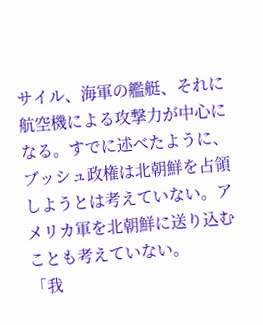サイル、海軍の艦艇、それに航空機による攻撃力が中心になる。すでに述べたように、ブッシュ政権は北朝鮮を占領しようとは考えていない。アメリカ軍を北朝鮮に送り込むことも考えていない。
「我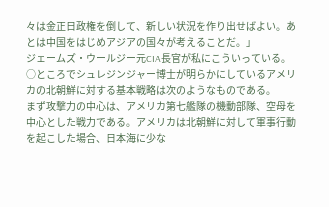々は金正日政権を倒して、新しい状況を作り出せばよい。あとは中国をはじめアジアの国々が考えることだ。」
ジェームズ・ウールジー元CIA長官が私にこういっている。
○ところでシュレジンジャー博士が明らかにしているアメリカの北朝鮮に対する基本戦略は次のようなものである。
まず攻撃力の中心は、アメリカ第七艦隊の機動部隊、空母を中心とした戦力である。アメリカは北朝鮮に対して軍事行動を起こした場合、日本海に少な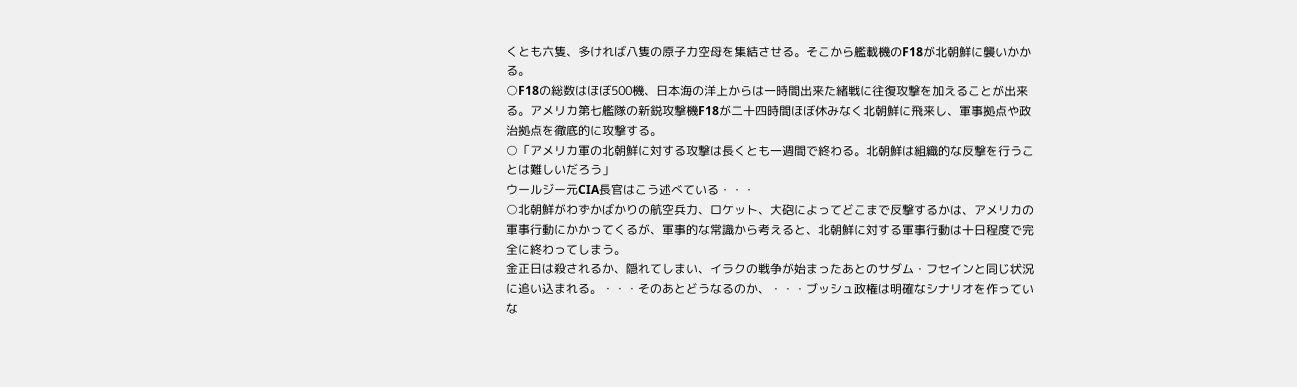くとも六隻、多ければ八隻の原子力空母を集結させる。そこから艦載機のF18が北朝鮮に襲いかかる。
○F18の総数はほぼ500機、日本海の洋上からは一時間出来た緒戦に往復攻撃を加えることが出来る。アメリカ第七艦隊の新鋭攻撃機F18が二十四時間ほぼ休みなく北朝鮮に飛来し、軍事拠点や政治拠点を徹底的に攻撃する。
○「アメリカ軍の北朝鮮に対する攻撃は長くとも一週間で終わる。北朝鮮は組織的な反撃を行うことは難しいだろう」
ウールジー元CIA長官はこう述べている・・・
○北朝鮮がわずかばかりの航空兵力、ロケット、大砲によってどこまで反撃するかは、アメリカの軍事行動にかかってくるが、軍事的な常識から考えると、北朝鮮に対する軍事行動は十日程度で完全に終わってしまう。
金正日は殺されるか、隠れてしまい、イラクの戦争が始まったあとのサダム・フセインと同じ状況に追い込まれる。・・・そのあとどうなるのか、・・・ブッシュ政権は明確なシナリオを作っていな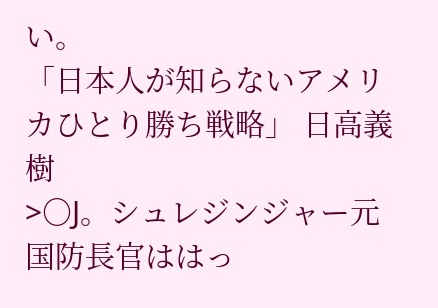い。
「日本人が知らないアメリカひとり勝ち戦略」 日高義樹
>○J。シュレジンジャー元国防長官ははっ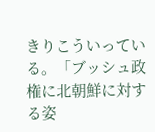きりこういっている。「ブッシュ政権に北朝鮮に対する姿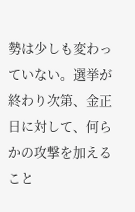勢は少しも変わっていない。選挙が終わり次第、金正日に対して、何らかの攻撃を加えること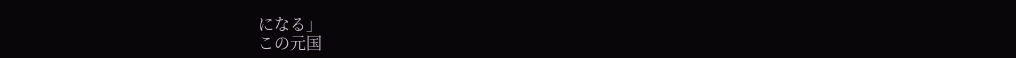になる」
この元国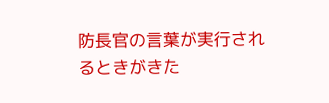防長官の言葉が実行されるときがきた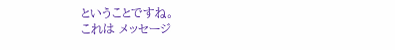ということですね。
これは メッセージ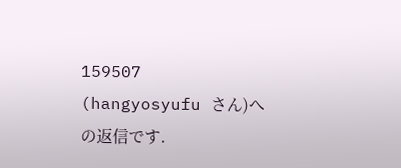159507 (hangyosyufu さん)への返信です.